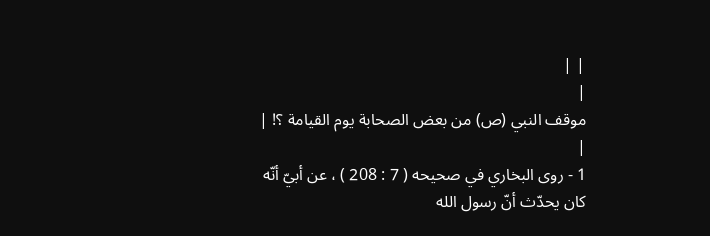| |
|
موقف النبي (ص) من بعض الصحابة يوم القيامة ؟! |
|
1 - روى البخاري في صحيحه ( 7 : 208 ) ، عن أبيّ أنّه
كان يحدّث أنّ رسول الله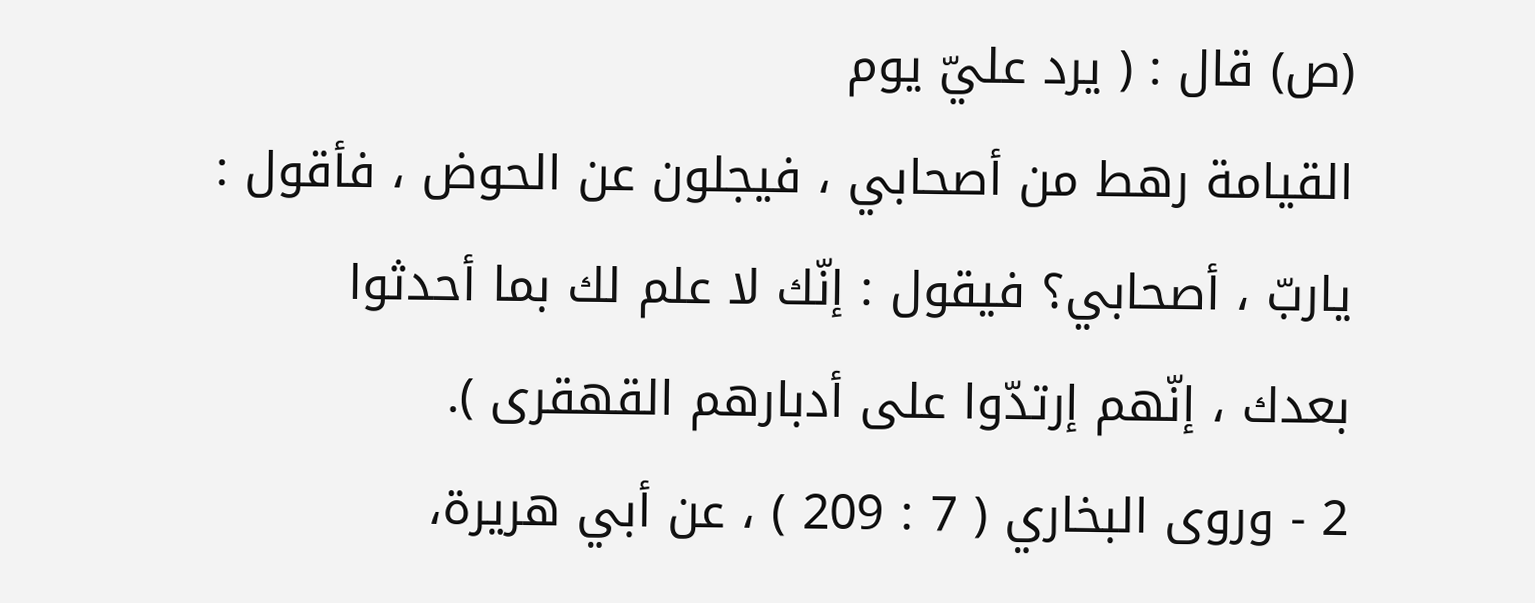(ص) قال : ( يرد عليّ يوم
القيامة رهط من أصحابي ، فيجلون عن الحوض ، فأقول :
ياربّ ، أصحابي؟ فيقول : إنّك لا علم لك بما أحدثوا
بعدك ، إنّهم إرتدّوا على أدبارهم القهقرى ).
2 - وروى البخاري ( 7 : 209 ) ، عن أبي هريرة،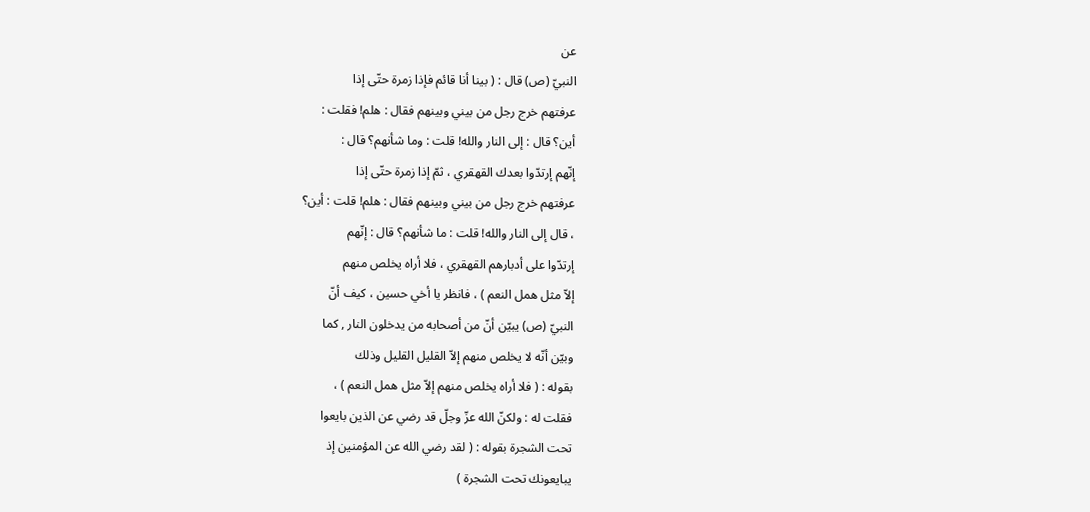عن
النبيّ (ص) قال : ( بينا أنا قائم فإذا زمرة حتّى إذا
عرفتهم خرج رجل من بيني وبينهم فقال : هلم! فقلت :
أين؟ قال : إلى النار والله! قلت : وما شأنهم؟ قال :
إنّهم إرتدّوا بعدك القهقري ، ثمّ إذا زمرة حتّى إذا
عرفتهم خرج رجل من بيني وبينهم فقال : هلم! قلت : أين؟
، قال إلى النار والله! قلت : ما شأنهم؟ قال : إنّهم
إرتدّوا على أدبارهم القهقري ، فلا أراه يخلص منهم
إلاّ مثل همل النعم ) ، فانظر يا أخي حسين ، كيف أنّ
النبيّ (ص) يبيّن أنّ من أصحابه من يدخلون النار , كما
وبيّن أنّه لا يخلص منهم إلاّ القليل القليل وذلك
بقوله : ( فلا أراه يخلص منهم إلاّ مثل همل النعم ) ،
فقلت له : ولكنّ الله عزّ وجلّ قد رضي عن الذين بايعوا
تحت الشجرة بقوله : ( لقد رضي الله عن المؤمنين إذ
يبايعونك تحت الشجرة )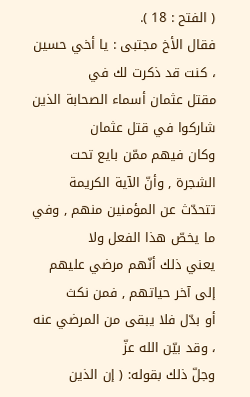( الفتح : 18 ).
فقال الأخ مجتبى : يا أخي حسين ، كنت قد ذكرت لك في
مقتل عثمان أسماء الصحابة الذين شاركوا في قتل عثمان
وكان فيهم ممّن بايع تحت الشجرة , وأنّ الآية الكريمة
تتحدّث عن المؤمنين منهم , وفي ما يخصّ هذا الفعل ولا
يعني ذلك أنّهم مرضي عليهم إلى آخر حياتهم , فمن نكث
أو بدّل فلا يبقى من المرضي عنه ، وقد بيّن الله عزّ
وجلّ ذلك بقوله: ( إن الذين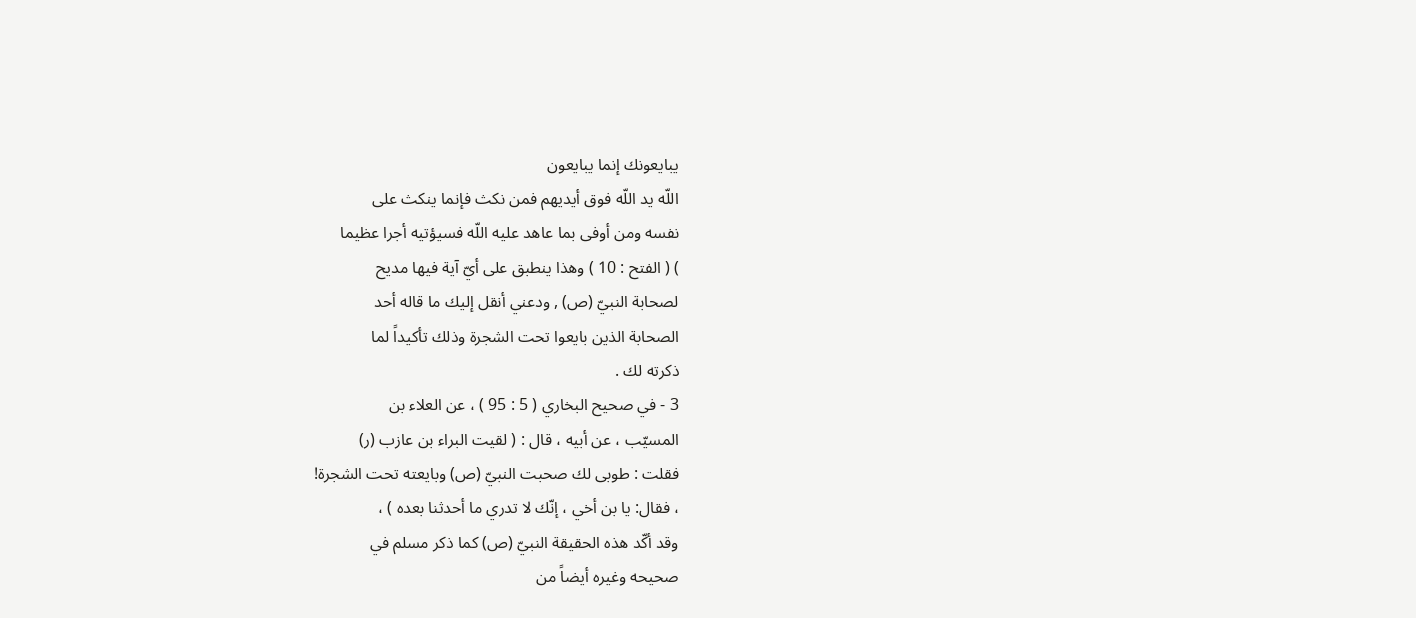يبايعونك إنما يبايعون
اللّه يد اللّه فوق أيديهم فمن نكث فإنما ينكث على
نفسه ومن أوفى بما عاهد عليه اللّه فسيؤتيه أجرا عظيما
) ( الفتح : 10 ) وهذا ينطبق على أيّ آية فيها مديح
لصحابة النبيّ (ص) , ودعني أنقل إليك ما قاله أحد
الصحابة الذين بايعوا تحت الشجرة وذلك تأكيداً لما
ذكرته لك .
3 - في صحيح البخاري ( 5 : 95 ) ، عن العلاء بن
المسيّب ، عن أبيه ، قال : ( لقيت البراء بن عازب (ر)
فقلت : طوبى لك صحبت النبيّ (ص) وبايعته تحت الشجرة!
، فقال: يا بن أخي ، إنّك لا تدري ما أحدثنا بعده ) ،
وقد أكّد هذه الحقيقة النبيّ (ص) كما ذكر مسلم في
صحيحه وغيره أيضاً من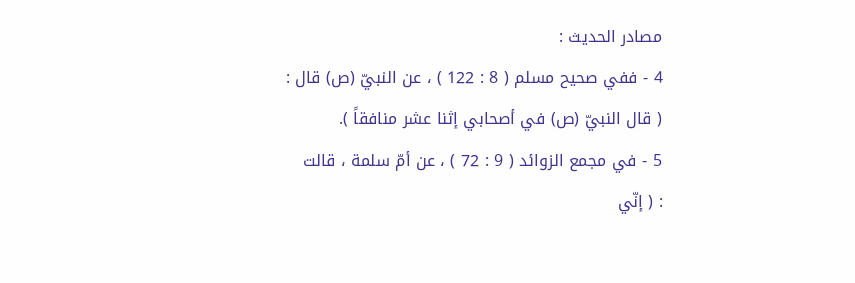مصادر الحديث :
4 - ففي صحيح مسلم ( 8 : 122 ) ، عن النبيّ (ص) قال :
( قال النبيّ (ص) في أصحابي إثنا عشر منافقاً ).
5 - في مجمع الزوائد ( 9 : 72 ) ، عن أمّ سلمة ، قالت
: ( إنّي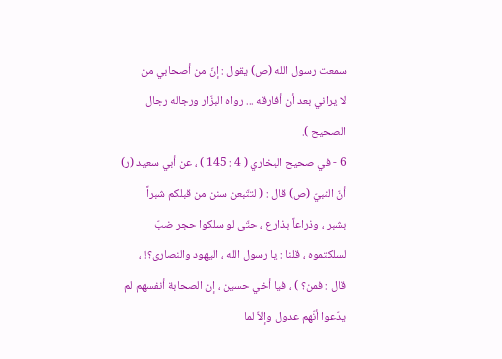سمعت رسول الله (ص) يقول : إنّ من أصحابي من
لا يراني بعد أن أفارقه ... رواه البزّار ورجاله رجال
الصحيح ).
6 - في صحيح البخاري ( 4 : 145 ) ، عن أبي سعيد (ر)
أنّ النبيّ (ص) قال : ( لتتّبعن سنن من قبلكم شبراً
بشبر ، وذراعاً بذارع ، حتّى لو سلكوا حجر ضبّ
لسلكتموه ، قلنا : يا رسول الله ، اليهود والنصارى؟! ،
قال : فمن؟ ) ، فيا أخي حسين ، إن الصحابة أنفسهم لم
يدّعوا أنّهم عدول وإلاّ لما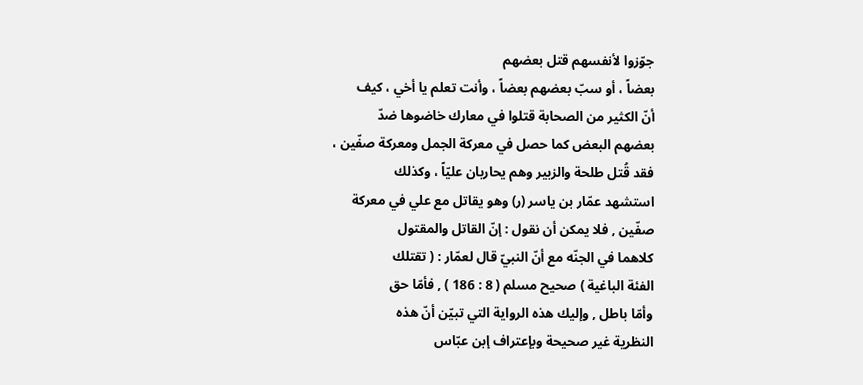جوّزوا لأنفسهم قتل بعضهم
بعضاً ، أو سبّ بعضهم بعضاً ، وأنت تعلم يا أخي ، كيف
أنّ الكثير من الصحابة قتلوا في معارك خاضوها ضدّ
بعضهم البعض كما حصل في معركة الجمل ومعركة صفّين ،
فقد قُتل طلحة والزبير وهم يحاربان عليّاً ، وكذلك
استشهد عمّار بن ياسر (ر) وهو يقاتل مع علي في معركة
صفّين , فلا يمكن أن نقول : إنّ القاتل والمقتول
كلاهما في الجنّه مع أنّ النبيّ قال لعمّار : ( تقتلك
الفئة الباغية ) صحيح مسلم ( 8 : 186 ) , فأمّا حق
وأمّا باطل , وإليك هذه الرواية التي تبيّن أنّ هذه
النظرية غير صحيحة وبإعتراف إبن عبّاس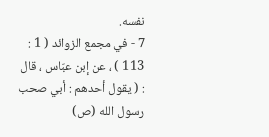نفسه.
7 - في مجمع الزوائد ( 1 : 113 ) ، عن إبن عبّاس ، قال
: ( يقول أحدهم : أبي صحب رسول الله (ص)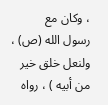، وكان مع
رسول الله (ص) ، ولنعل خلق خير من أبيه ) ، رواه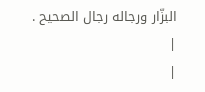البزّار ورجاله رجال الصحيح .
|
|